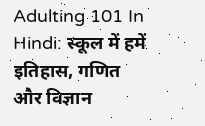Adulting 101 In Hindi: स्कूल में हमें इतिहास, गणित और विज्ञान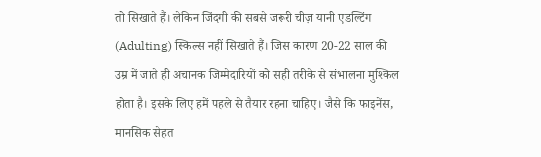तो सिखाते हैं। लेकिन जिंदगी की सबसे जरूरी चीज़ यानी एडल्टिंग (Adulting) स्किल्स नहीं सिखाते हैं। जिस कारण 20-22 साल की उम्र में जाते ही अचानक जिम्मेदारियों को सही तरीके से संभालना मुश्किल होता है। इसके लिए हमें पहले से तैयार रहना चाहिए। जैसे कि फाइनेंस, मानसिक सेहत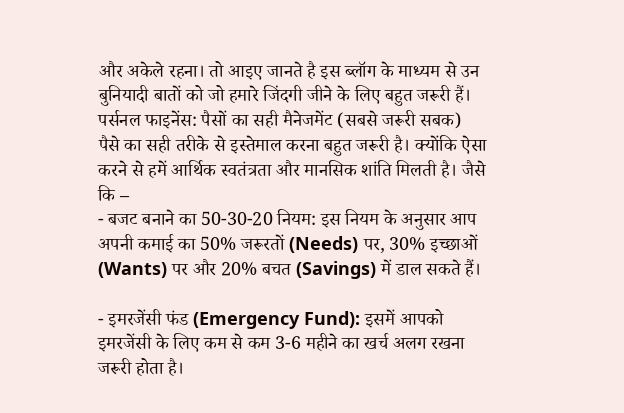और अकेले रहना। तो आइए जानते है इस ब्लॉग के माध्यम से उन बुनियादी बातों को जो हमारे जिंदगी जीने के लिए बहुत जरूरी हैं।
पर्सनल फाइनेंस: पैसों का सही मैनेजमेंट (सबसे जरूरी सबक)
पैसे का सही तरीके से इस्तेमाल करना बहुत जरूरी है। क्योंकि ऐसा करने से हमें आर्थिक स्वतंत्रता और मानसिक शांति मिलती है। जैसे कि –
- बजट बनाने का 50-30-20 नियम: इस नियम के अनुसार आप अपनी कमाई का 50% जरूरतों (Needs) पर, 30% इच्छाओं (Wants) पर और 20% बचत (Savings) में डाल सकते हैं।

- इमरजेंसी फंड (Emergency Fund): इसमें आपको इमरजेंसी के लिए कम से कम 3-6 महीने का खर्च अलग रखना जरूरी होता है।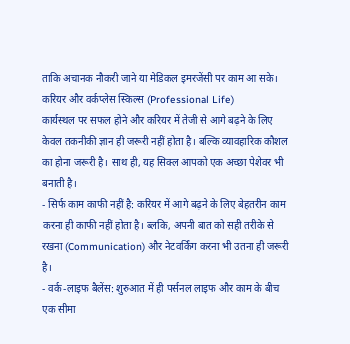ताकि अचानक नौकरी जाने या मेडिकल इमरजेंसी पर काम आ सके।
करियर और वर्कप्लेस स्किल्स (Professional Life)
कार्यस्थल पर सफल होने और करियर में तेजी से आगे बढ़ने के लिए केवल तकनीकी ज्ञान ही जरूरी नहीं होता है। बल्कि व्यावहारिक कौशल का होना जरूरी है। साथ ही, यह सिक्ल आपको एक अच्छा पेशेवर भी बनाती है।
- सिर्फ काम काफी नहीं है: करियर में आगे बढ़ने के लिए बेहतरीन काम करना ही काफी नहीं होता है। ब्लकि, अपनी बात को सही तरीके से रखना (Communication) और नेटवर्किंग करना भी उतना ही जरूरी है।
- वर्क-लाइफ बैलेंस: शुरुआत में ही पर्सनल लाइफ और काम के बीच एक सीमा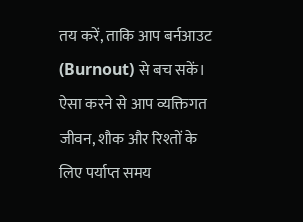तय करें, ताकि आप बर्नआउट (Burnout) से बच सकें। ऐसा करने से आप व्यक्तिगत जीवन, शौक और रिश्तों के लिए पर्याप्त समय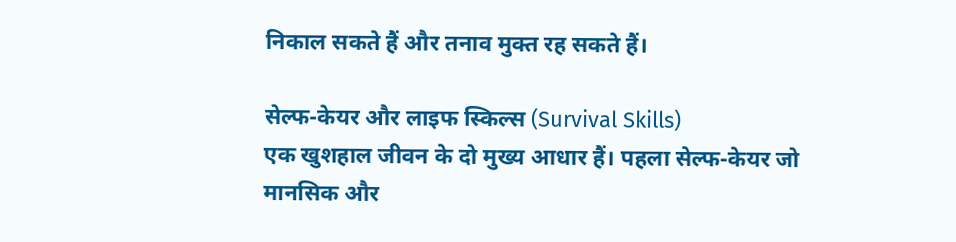निकाल सकते हैं और तनाव मुक्त रह सकते हैं।

सेल्फ-केयर और लाइफ स्किल्स (Survival Skills)
एक खुशहाल जीवन के दो मुख्य आधार हैं। पहला सेल्फ-केयर जो मानसिक और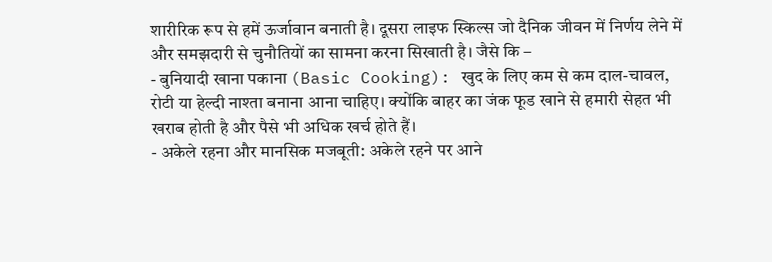शारीरिक रूप से हमें ऊर्जावान बनाती है। दूसरा लाइफ स्किल्स जो दैनिक जीवन में निर्णय लेने में और समझदारी से चुनौतियों का सामना करना सिखाती है। जैसे कि –
- बुनियादी खाना पकाना (Basic Cooking): खुद के लिए कम से कम दाल-चावल, रोटी या हेल्दी नाश्ता बनाना आना चाहिए। क्योंकि बाहर का जंक फूड खाने से हमारी सेहत भी खराब होती है और पैसे भी अधिक खर्च होते हैं।
- अकेले रहना और मानसिक मजबूती: अकेले रहने पर आने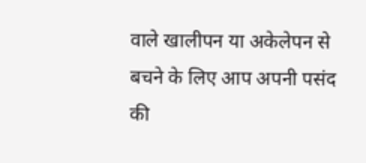वाले खालीपन या अकेलेपन से बचने के लिए आप अपनी पसंद की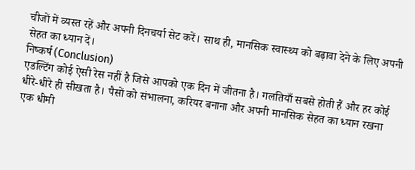चीजों में व्यस्त रहें और अपनी दिनचर्या सेट करें। साथ ही, मानसिक स्वास्थ्य को बढ़ावा देने के लिए अपनी सेहत का ध्यान दें।
निष्कर्ष (Conclusion)
एडल्टिंग कोई ऐसी रेस नहीं है जिसे आपको एक दिन में जीतना है। गलतियाँ सबसे होती हैं और हर कोई धीरे-धीरे ही सीखता है। पैसों को संभालना, करियर बनाना और अपनी मानसिक सेहत का ध्यान रखना एक धीमी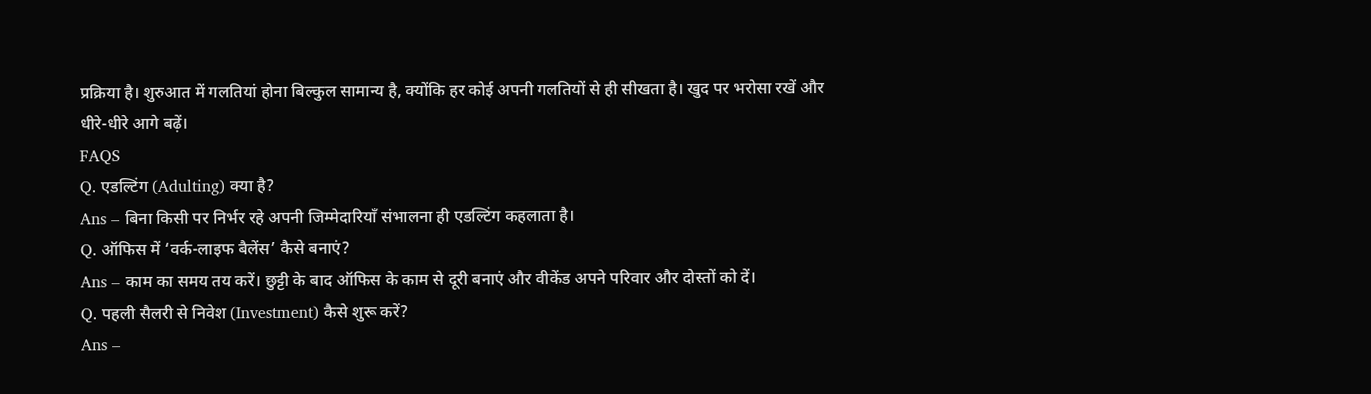प्रक्रिया है। शुरुआत में गलतियां होना बिल्कुल सामान्य है, क्योंकि हर कोई अपनी गलतियों से ही सीखता है। खुद पर भरोसा रखें और धीरे-धीरे आगे बढ़ें।
FAQS
Q. एडल्टिंग (Adulting) क्या है?
Ans – बिना किसी पर निर्भर रहे अपनी जिम्मेदारियाँ संभालना ही एडल्टिंग कहलाता है।
Q. ऑफिस में ‘वर्क-लाइफ बैलेंस’ कैसे बनाएं?
Ans – काम का समय तय करें। छुट्टी के बाद ऑफिस के काम से दूरी बनाएं और वीकेंड अपने परिवार और दोस्तों को दें।
Q. पहली सैलरी से निवेश (Investment) कैसे शुरू करें?
Ans –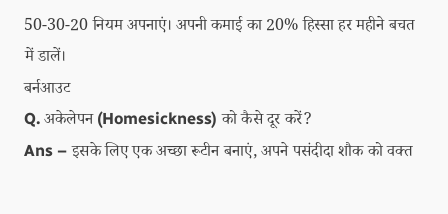50-30-20 नियम अपनाएं। अपनी कमाई का 20% हिस्सा हर महीने बचत में डालें।
बर्नआउट
Q. अकेलेपन (Homesickness) को कैसे दूर करें?
Ans – इसके लिए एक अच्छा रूटीन बनाएं, अपने पसंदीदा शौक को वक्त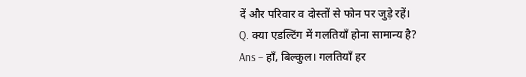दें और परिवार व दोस्तों से फोन पर जुड़े रहें।
Q. क्या एडल्टिंग में गलतियाँ होना सामान्य है?
Ans – हाँ, बिल्कुल। गलतियाँ हर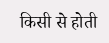किसी से होती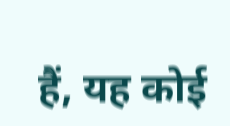हैं, यह कोई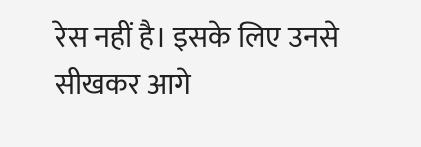रेस नहीं है। इसके लिए उनसे सीखकर आगे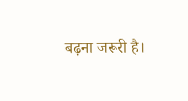बढ़ना जरूरी है।